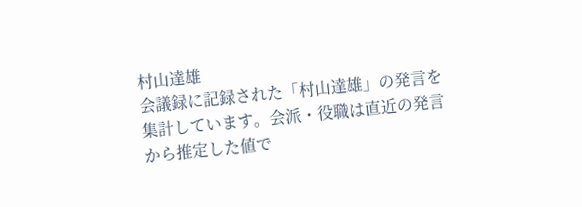村山達雄
会議録に記録された「村山達雄」の発言を集計しています。会派・役職は直近の発言から推定した値で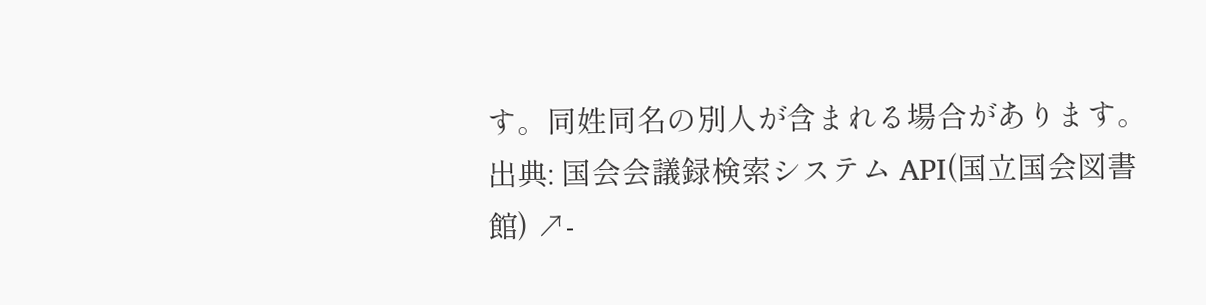す。同姓同名の別人が含まれる場合があります。
出典: 国会会議録検索システム API(国立国会図書館) ↗-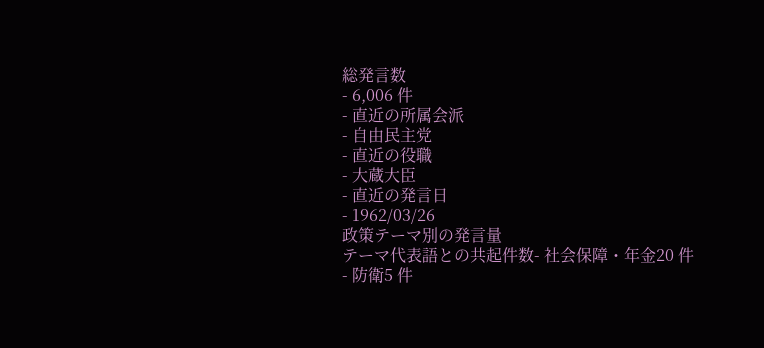総発言数
- 6,006 件
- 直近の所属会派
- 自由民主党
- 直近の役職
- 大蔵大臣
- 直近の発言日
- 1962/03/26
政策テーマ別の発言量
テーマ代表語との共起件数- 社会保障・年金20 件
- 防衛5 件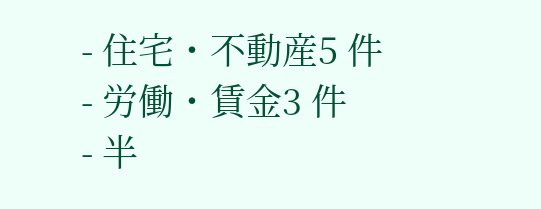- 住宅・不動産5 件
- 労働・賃金3 件
- 半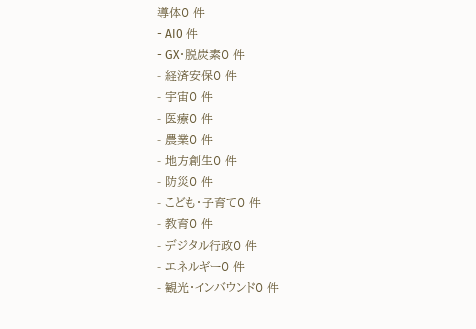導体0 件
- AI0 件
- GX・脱炭素0 件
- 経済安保0 件
- 宇宙0 件
- 医療0 件
- 農業0 件
- 地方創生0 件
- 防災0 件
- こども・子育て0 件
- 教育0 件
- デジタル行政0 件
- エネルギー0 件
- 観光・インバウンド0 件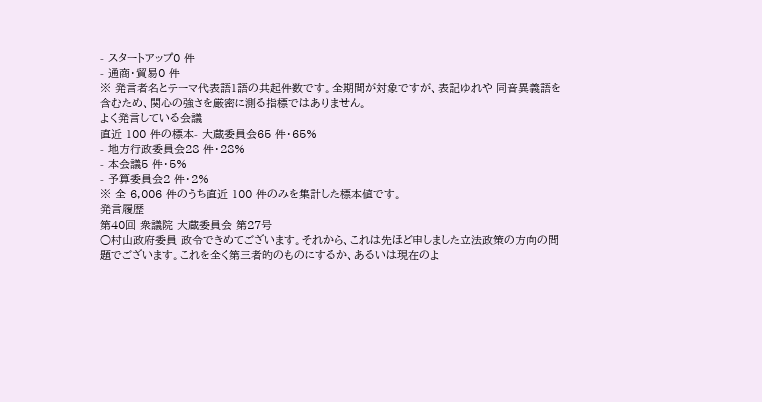- スタートアップ0 件
- 通商・貿易0 件
※ 発言者名とテーマ代表語1語の共起件数です。全期間が対象ですが、表記ゆれや 同音異義語を含むため、関心の強さを厳密に測る指標ではありません。
よく発言している会議
直近 100 件の標本- 大蔵委員会65 件・65%
- 地方行政委員会28 件・28%
- 本会議5 件・5%
- 予算委員会2 件・2%
※ 全 6,006 件のうち直近 100 件のみを集計した標本値です。
発言履歴
第40回 衆議院 大蔵委員会 第27号
○村山政府委員 政令できめてございます。それから、これは先ほど申しました立法政策の方向の問題でございます。これを全く第三者的のものにするか、あるいは現在のよ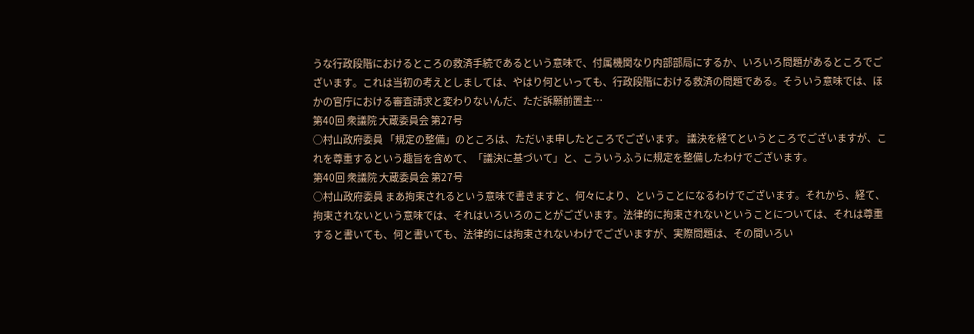うな行政段階におけるところの救済手続であるという意味で、付属機関なり内部部局にするか、いろいろ問題があるところでございます。これは当初の考えとしましては、やはり何といっても、行政段階における救済の問題である。そういう意味では、ほかの官庁における審査請求と変わりないんだ、ただ訴願前置主…
第40回 衆議院 大蔵委員会 第27号
○村山政府委員 「規定の整備」のところは、ただいま申したところでございます。 議決を経てというところでございますが、これを尊重するという趣旨を含めて、「議決に基づいて」と、こういうふうに規定を整備したわけでございます。
第40回 衆議院 大蔵委員会 第27号
○村山政府委員 まあ拘束されるという意味で書きますと、何々により、ということになるわけでございます。それから、経て、拘束されないという意味では、それはいろいろのことがございます。法律的に拘束されないということについては、それは尊重すると書いても、何と書いても、法律的には拘束されないわけでございますが、実際問題は、その間いろい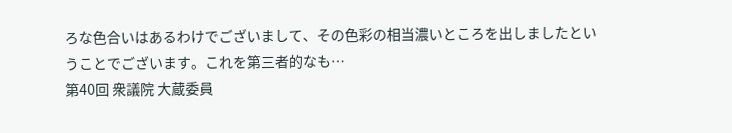ろな色合いはあるわけでございまして、その色彩の相当濃いところを出しましたということでございます。これを第三者的なも…
第40回 衆議院 大蔵委員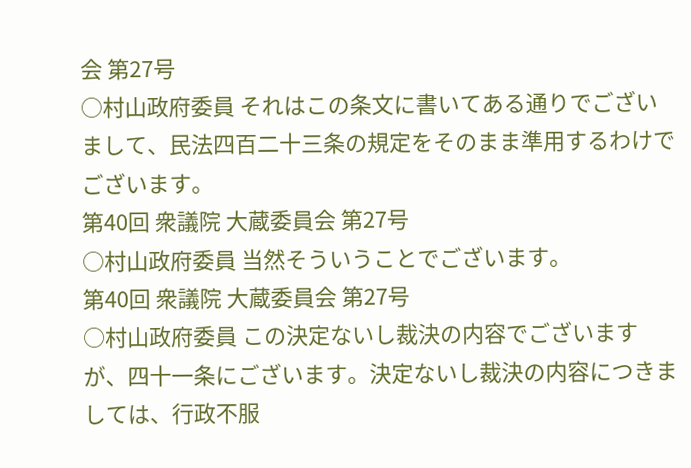会 第27号
○村山政府委員 それはこの条文に書いてある通りでございまして、民法四百二十三条の規定をそのまま準用するわけでございます。
第40回 衆議院 大蔵委員会 第27号
○村山政府委員 当然そういうことでございます。
第40回 衆議院 大蔵委員会 第27号
○村山政府委員 この決定ないし裁決の内容でございますが、四十一条にございます。決定ないし裁決の内容につきましては、行政不服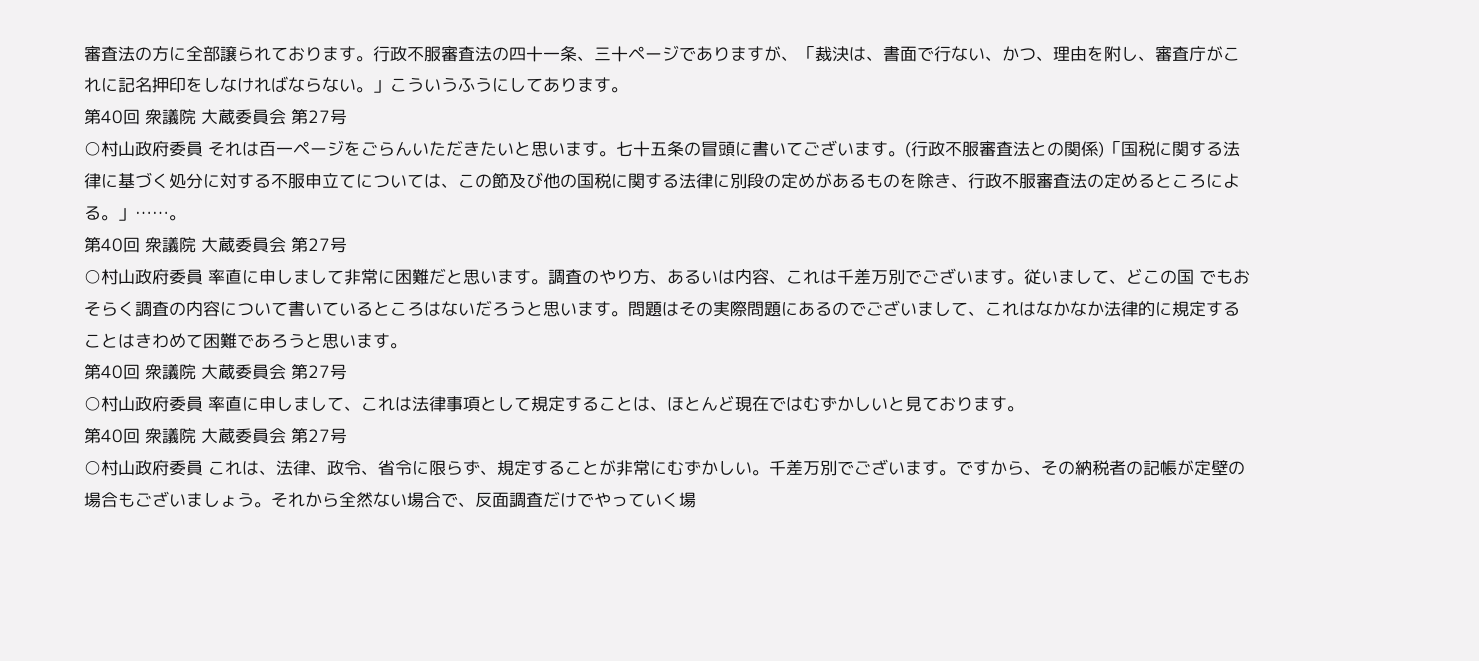審査法の方に全部譲られております。行政不服審査法の四十一条、三十ページでありますが、「裁決は、書面で行ない、かつ、理由を附し、審査庁がこれに記名押印をしなければならない。」こういうふうにしてあります。
第40回 衆議院 大蔵委員会 第27号
○村山政府委員 それは百一ページをごらんいただきたいと思います。七十五条の冒頭に書いてございます。(行政不服審査法との関係)「国税に関する法律に基づく処分に対する不服申立てについては、この節及び他の国税に関する法律に別段の定めがあるものを除き、行政不服審査法の定めるところによる。」……。
第40回 衆議院 大蔵委員会 第27号
○村山政府委員 率直に申しまして非常に困難だと思います。調査のやり方、あるいは内容、これは千差万別でございます。従いまして、どこの国 でもおそらく調査の内容について書いているところはないだろうと思います。問題はその実際問題にあるのでございまして、これはなかなか法律的に規定することはきわめて困難であろうと思います。
第40回 衆議院 大蔵委員会 第27号
○村山政府委員 率直に申しまして、これは法律事項として規定することは、ほとんど現在ではむずかしいと見ております。
第40回 衆議院 大蔵委員会 第27号
○村山政府委員 これは、法律、政令、省令に限らず、規定することが非常にむずかしい。千差万別でございます。ですから、その納税者の記帳が定壁の場合もございましょう。それから全然ない場合で、反面調査だけでやっていく場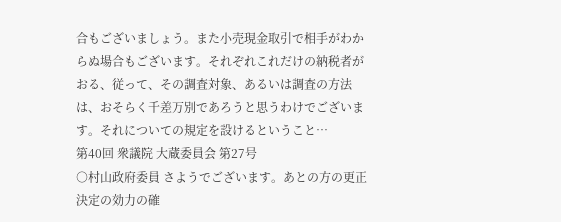合もございましょう。また小売現金取引で相手がわからぬ場合もございます。それぞれこれだけの納税者がおる、従って、その調査対象、あるいは調査の方法は、おそらく千差万別であろうと思うわけでございます。それについての規定を設けるということ…
第40回 衆議院 大蔵委員会 第27号
○村山政府委員 さようでございます。あとの方の更正決定の効力の確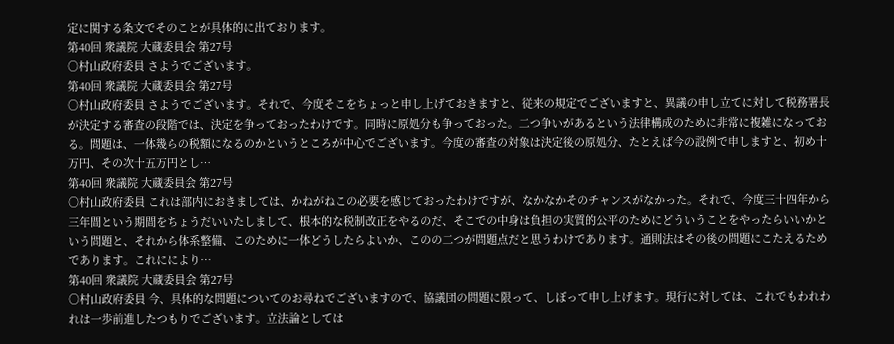定に関する条文でそのことが具体的に出ております。
第40回 衆議院 大蔵委員会 第27号
○村山政府委員 さようでございます。
第40回 衆議院 大蔵委員会 第27号
○村山政府委員 さようでございます。それで、今度そこをちょっと申し上げておきますと、従来の規定でございますと、異議の申し立てに対して税務署長が決定する審査の段階では、決定を争っておったわけです。同時に原処分も争っておった。二つ争いがあるという法律構成のために非常に複雑になっておる。問題は、一体幾らの税額になるのかというところが中心でございます。今度の審査の対象は決定後の原処分、たとえば今の設例で申しますと、初め十万円、その次十五万円とし…
第40回 衆議院 大蔵委員会 第27号
○村山政府委員 これは部内におきましては、かねがねこの必要を感じておったわけですが、なかなかそのチャンスがなかった。それで、今度三十四年から三年間という期間をちょうだいいたしまして、根本的な税制改正をやるのだ、そこでの中身は負担の実質的公平のためにどういうことをやったらいいかという問題と、それから体系整備、このために一体どうしたらよいか、このの二つが問題点だと思うわけであります。通則法はその後の問題にこたえるためであります。これににより…
第40回 衆議院 大蔵委員会 第27号
○村山政府委員 今、具体的な問題についてのお尋ねでございますので、協議団の問題に限って、しぼって申し上げます。現行に対しては、これでもわれわれは一歩前進したつもりでございます。立法論としては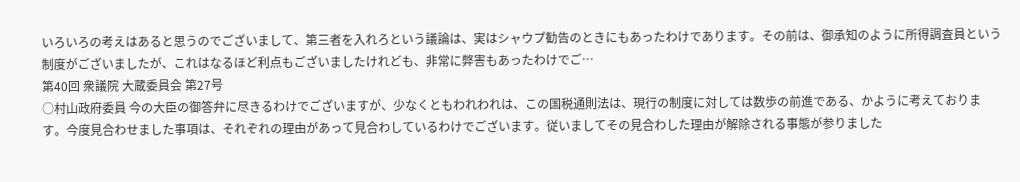いろいろの考えはあると思うのでございまして、第三者を入れろという議論は、実はシャウプ勧告のときにもあったわけであります。その前は、御承知のように所得調査員という制度がございましたが、これはなるほど利点もございましたけれども、非常に弊害もあったわけでご…
第40回 衆議院 大蔵委員会 第27号
○村山政府委員 今の大臣の御答弁に尽きるわけでございますが、少なくともわれわれは、この国税通則法は、現行の制度に対しては数歩の前進である、かように考えております。今度見合わせました事項は、それぞれの理由があって見合わしているわけでございます。従いましてその見合わした理由が解除される事態が参りました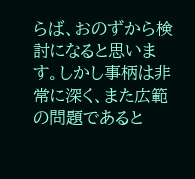らば、おのずから検討になると思います。しかし事柄は非常に深く、また広範の問題であると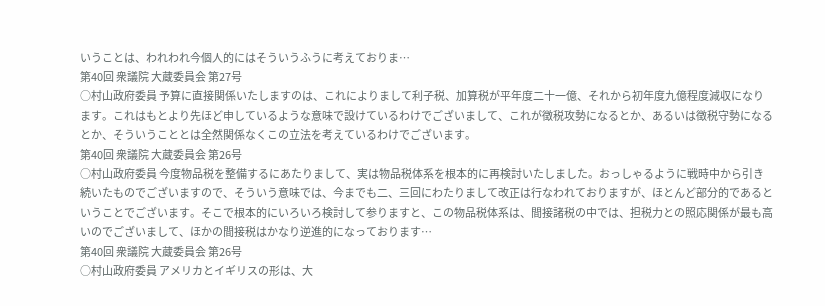いうことは、われわれ今個人的にはそういうふうに考えておりま…
第40回 衆議院 大蔵委員会 第27号
○村山政府委員 予算に直接関係いたしますのは、これによりまして利子税、加算税が平年度二十一億、それから初年度九億程度減収になります。これはもとより先ほど申しているような意味で設けているわけでございまして、これが徴税攻勢になるとか、あるいは徴税守勢になるとか、そういうこととは全然関係なくこの立法を考えているわけでございます。
第40回 衆議院 大蔵委員会 第26号
○村山政府委員 今度物品税を整備するにあたりまして、実は物品税体系を根本的に再検討いたしました。おっしゃるように戦時中から引き続いたものでございますので、そういう意味では、今までも二、三回にわたりまして改正は行なわれておりますが、ほとんど部分的であるということでございます。そこで根本的にいろいろ検討して参りますと、この物品税体系は、間接諸税の中では、担税力との照応関係が最も高いのでございまして、ほかの間接税はかなり逆進的になっております…
第40回 衆議院 大蔵委員会 第26号
○村山政府委員 アメリカとイギリスの形は、大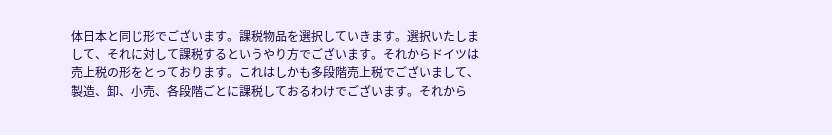体日本と同じ形でございます。課税物品を選択していきます。選択いたしまして、それに対して課税するというやり方でございます。それからドイツは売上税の形をとっております。これはしかも多段階売上税でございまして、製造、卸、小売、各段階ごとに課税しておるわけでございます。それから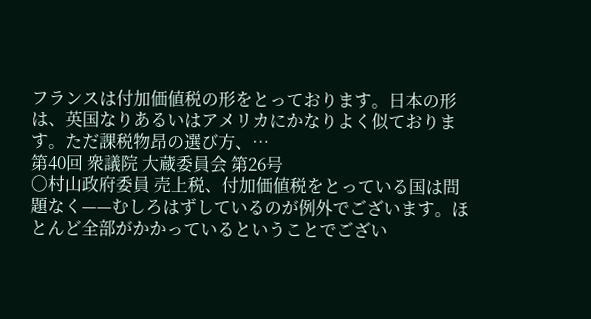フランスは付加価値税の形をとっております。日本の形は、英国なりあるいはアメリカにかなりよく似ております。ただ課税物昂の選び方、…
第40回 衆議院 大蔵委員会 第26号
○村山政府委員 売上税、付加価値税をとっている国は問題なく——むしろはずしているのが例外でございます。ほとんど全部がかかっているということでござい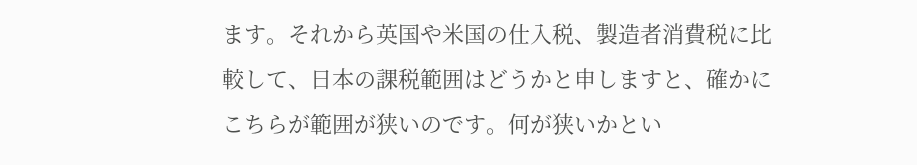ます。それから英国や米国の仕入税、製造者消費税に比較して、日本の課税範囲はどうかと申しますと、確かにこちらが範囲が狭いのです。何が狭いかとい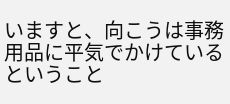いますと、向こうは事務用品に平気でかけているということ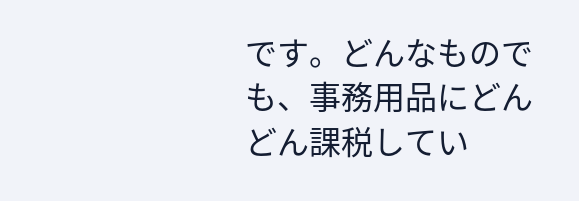です。どんなものでも、事務用品にどんどん課税してい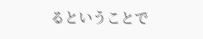るということで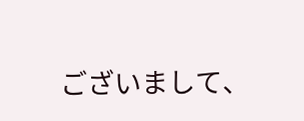ございまして、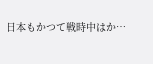日本もかつて戦時中はか…